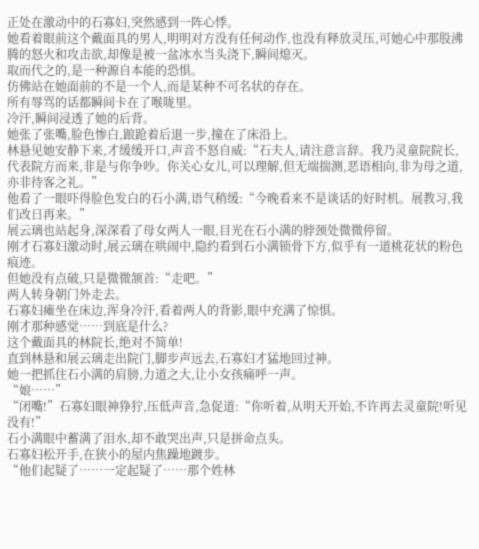正处在激动中的石寡妇,突然感到一阵心悸。
她看着眼前这个戴面具的男人,明明对方没有任何动作,也没有释放灵压,可她心中那股沸腾的怒火和攻击欲,却像是被一盆冰水当头浇下,瞬间熄灭。
取而代之的,是一种源自本能的恐惧。
仿佛站在她面前的不是一个人,而是某种不可名状的存在。
所有辱骂的话都瞬间卡在了喉咙里。
冷汗,瞬间浸透了她的后背。
她张了张嘴,脸色惨白,踉跄着后退一步,撞在了床沿上。
林悬见她安静下来,才缓缓开口,声音不怒自威:“石夫人,请注意言辞。我乃灵童院院长,代表院方而来,非是与你争吵。你关心女儿,可以理解,但无端揣测,恶语相向,非为母之道,亦非待客之礼。”
他看了一眼吓得脸色发白的石小满,语气稍缓:“今晚看来不是谈话的好时机。展教习,我们改日再来。”
展云璃也站起身,深深看了母女两人一眼,目光在石小满的脖颈处微微停留。
刚才石寡妇激动时,展云璃在哄闹中,隐约看到石小满锁骨下方,似乎有一道桃花状的粉色痕迹。
但她没有点破,只是微微颔首:“走吧。”
两人转身朝门外走去。
石寡妇瘫坐在床边,浑身冷汗,看着两人的背影,眼中充满了惊惧。
刚才那种感觉……到底是什么?
这个戴面具的林院长,绝对不简单!
直到林悬和展云璃走出院门,脚步声远去,石寡妇才猛地回过神。
她一把抓住石小满的肩膀,力道之大,让小女孩痛呼一声。
“娘……”
“闭嘴!”石寡妇眼神狰狞,压低声音,急促道:“你听着,从明天开始,不许再去灵童院!听见没有!”
石小满眼中蓄满了泪水,却不敢哭出声,只是拼命点头。
石寡妇松开手,在狭小的屋内焦躁地踱步。
“他们起疑了……一定起疑了……那个姓林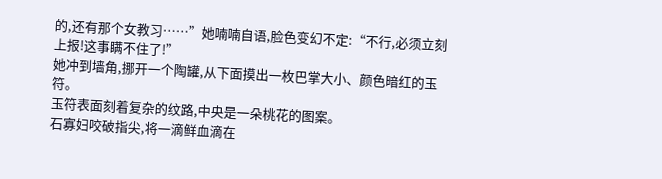的,还有那个女教习……”她喃喃自语,脸色变幻不定:“不行,必须立刻上报!这事瞒不住了!”
她冲到墙角,挪开一个陶罐,从下面摸出一枚巴掌大小、颜色暗红的玉符。
玉符表面刻着复杂的纹路,中央是一朵桃花的图案。
石寡妇咬破指尖,将一滴鲜血滴在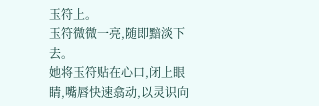玉符上。
玉符微微一亮,随即黯淡下去。
她将玉符贴在心口,闭上眼睛,嘴唇快速翕动,以灵识向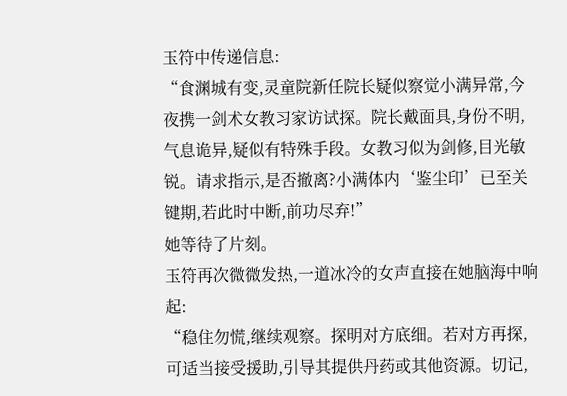玉符中传递信息:
“食渊城有变,灵童院新任院长疑似察觉小满异常,今夜携一剑术女教习家访试探。院长戴面具,身份不明,气息诡异,疑似有特殊手段。女教习似为剑修,目光敏锐。请求指示,是否撤离?小满体内‘鉴尘印’已至关键期,若此时中断,前功尽弃!”
她等待了片刻。
玉符再次微微发热,一道冰冷的女声直接在她脑海中响起:
“稳住勿慌,继续观察。探明对方底细。若对方再探,可适当接受援助,引导其提供丹药或其他资源。切记,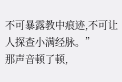不可暴露教中痕迹,不可让人探查小满经脉。”
那声音顿了顿,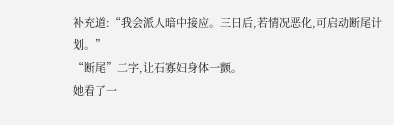补充道:“我会派人暗中接应。三日后,若情况恶化,可启动断尾计划。”
“断尾”二字,让石寡妇身体一颤。
她看了一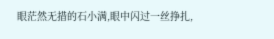眼茫然无措的石小满,眼中闪过一丝挣扎,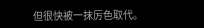但很快被一抹厉色取代。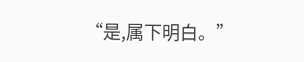“是,属下明白。”